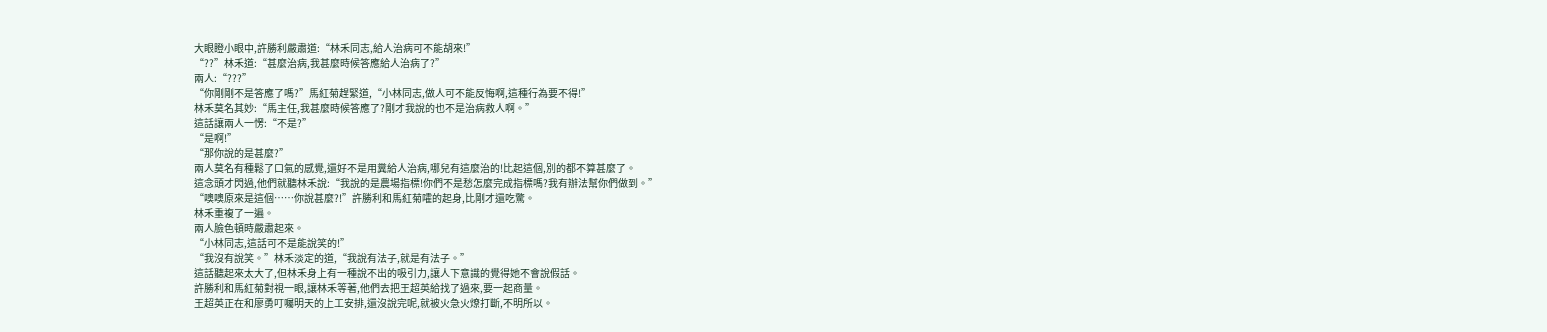大眼瞪小眼中,許勝利嚴肅道:“林禾同志,給人治病可不能胡來!”
“??”林禾道:“甚麼治病,我甚麼時候答應給人治病了?”
兩人:“???”
“你剛剛不是答應了嗎?”馬紅菊趕緊道,“小林同志,做人可不能反悔啊,這種行為要不得!”
林禾莫名其妙:“馬主任,我甚麼時候答應了?剛才我說的也不是治病救人啊。”
這話讓兩人一愣:“不是?”
“是啊!”
“那你說的是甚麼?”
兩人莫名有種鬆了口氣的感覺,還好不是用糞給人治病,哪兒有這麼治的!比起這個,別的都不算甚麼了。
這念頭才閃過,他們就聽林禾說:“我說的是農場指標!你們不是愁怎麼完成指標嗎?我有辦法幫你們做到。”
“噢噢原來是這個……你說甚麼?!”許勝利和馬紅菊嚯的起身,比剛才還吃驚。
林禾重複了一遍。
兩人臉色頓時嚴肅起來。
“小林同志,這話可不是能說笑的!”
“我沒有說笑。”林禾淡定的道,“我說有法子,就是有法子。”
這話聽起來太大了,但林禾身上有一種說不出的吸引力,讓人下意識的覺得她不會說假話。
許勝利和馬紅菊對視一眼,讓林禾等著,他們去把王超英給找了過來,要一起商量。
王超英正在和廖勇叮囑明天的上工安排,還沒說完呢,就被火急火燎打斷,不明所以。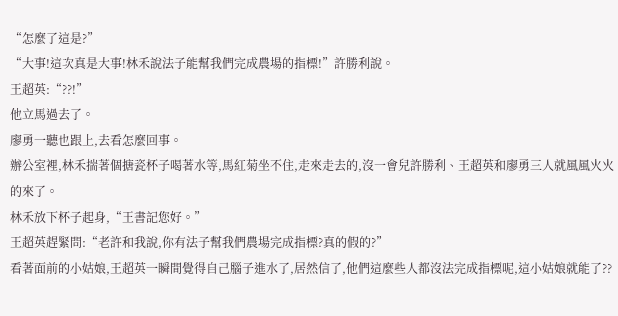“怎麼了這是?”
“大事!這次真是大事!林禾說法子能幫我們完成農場的指標!”許勝利說。
王超英:“??!”
他立馬過去了。
廖勇一聽也跟上,去看怎麼回事。
辦公室裡,林禾揣著個搪瓷杯子喝著水等,馬紅菊坐不住,走來走去的,沒一會兒許勝利、王超英和廖勇三人就風風火火的來了。
林禾放下杯子起身,“王書記您好。”
王超英趕緊問:“老許和我說,你有法子幫我們農場完成指標?真的假的?”
看著面前的小姑娘,王超英一瞬間覺得自己腦子進水了,居然信了,他們這麼些人都沒法完成指標呢,這小姑娘就能了??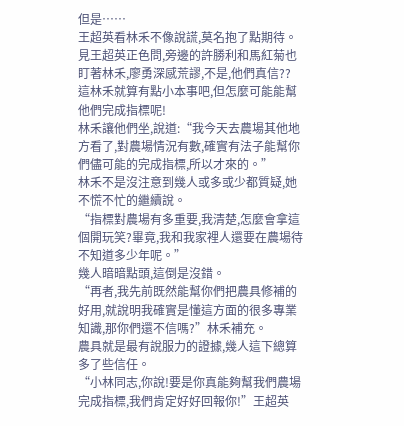但是……
王超英看林禾不像說謊,莫名抱了點期待。
見王超英正色問,旁邊的許勝利和馬紅菊也盯著林禾,廖勇深感荒謬,不是,他們真信??
這林禾就算有點小本事吧,但怎麼可能能幫他們完成指標呢!
林禾讓他們坐,說道:“我今天去農場其他地方看了,對農場情況有數,確實有法子能幫你們儘可能的完成指標,所以才來的。”
林禾不是沒注意到幾人或多或少都質疑,她不慌不忙的繼續說。
“指標對農場有多重要,我清楚,怎麼會拿這個開玩笑?畢竟,我和我家裡人還要在農場待不知道多少年呢。”
幾人暗暗點頭,這倒是沒錯。
“再者,我先前既然能幫你們把農具修補的好用,就說明我確實是懂這方面的很多專業知識,那你們還不信嗎?”林禾補充。
農具就是最有說服力的證據,幾人這下總算多了些信任。
“小林同志,你說!要是你真能夠幫我們農場完成指標,我們肯定好好回報你!”王超英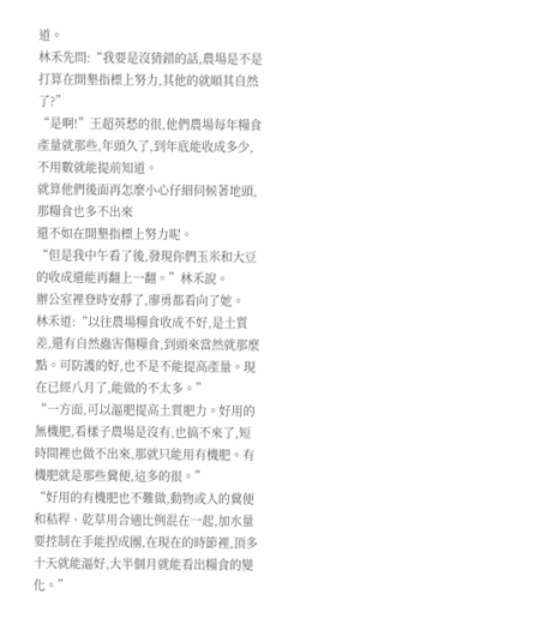道。
林禾先問:“我要是沒猜錯的話,農場是不是打算在開墾指標上努力,其他的就順其自然了?”
“是啊!”王超英愁的很,他們農場每年糧食產量就那些,年頭久了,到年底能收成多少,不用數就能提前知道。
就算他們後面再怎麼小心仔細伺候著地頭,那糧食也多不出來
還不如在開墾指標上努力呢。
“但是我中午看了後,發現你們玉米和大豆的收成還能再翻上一翻。”林禾說。
辦公室裡登時安靜了,廖勇都看向了她。
林禾道:“以往農場糧食收成不好,是土質差,還有自然蟲害傷糧食,到頭來當然就那麼點。可防護的好,也不是不能提高產量。現在已經八月了,能做的不太多。”
“一方面,可以漚肥提高土質肥力。好用的無機肥,看樣子農場是沒有,也搞不來了,短時間裡也做不出來,那就只能用有機肥。有機肥就是那些糞便,這多的很。”
“好用的有機肥也不難做,動物或人的糞便和秸稈、乾草用合適比例混在一起,加水量要控制在手能捏成團,在現在的時節裡,頂多十天就能漚好,大半個月就能看出糧食的變化。”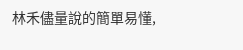林禾儘量說的簡單易懂,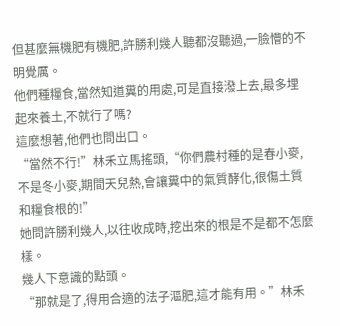但甚麼無機肥有機肥,許勝利幾人聽都沒聽過,一臉懵的不明覺厲。
他們種糧食,當然知道糞的用處,可是直接潑上去,最多埋起來養土,不就行了嗎?
這麼想著,他們也問出口。
“當然不行!”林禾立馬搖頭,“你們農村種的是春小麥,不是冬小麥,期間天兒熱,會讓糞中的氣質酵化,很傷土質和糧食根的!”
她問許勝利幾人,以往收成時,挖出來的根是不是都不怎麼樣。
幾人下意識的點頭。
“那就是了,得用合適的法子漚肥,這才能有用。”林禾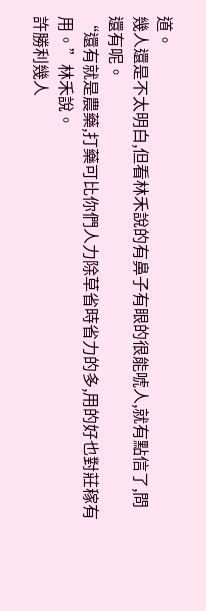道。
幾人還是不太明白,但看林禾說的有鼻子有眼的很能唬人,就有點信了,問還有呢。
“還有就是農藥,打藥可比你們人力除草省時省力的多,用的好也對莊稼有用。”林禾說。
許勝利幾人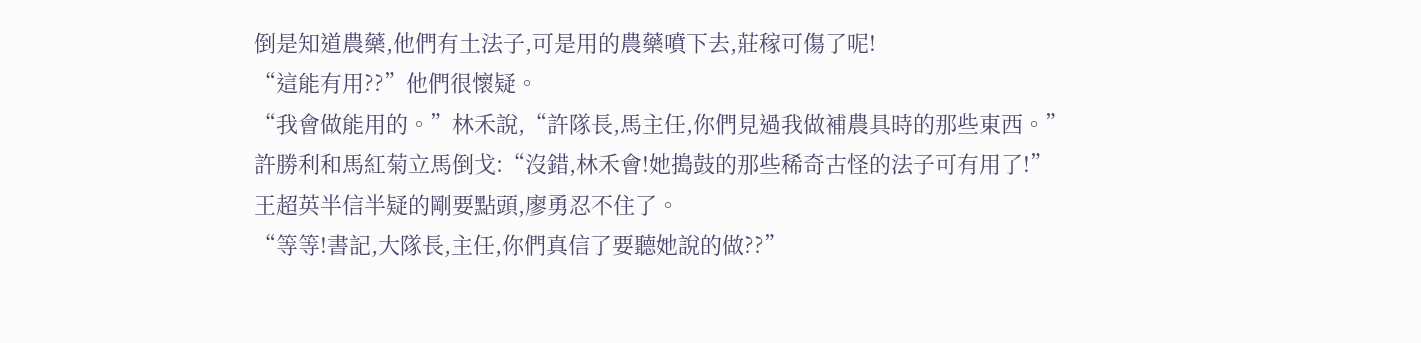倒是知道農藥,他們有土法子,可是用的農藥噴下去,莊稼可傷了呢!
“這能有用??”他們很懷疑。
“我會做能用的。”林禾說,“許隊長,馬主任,你們見過我做補農具時的那些東西。”
許勝利和馬紅菊立馬倒戈:“沒錯,林禾會!她搗鼓的那些稀奇古怪的法子可有用了!”
王超英半信半疑的剛要點頭,廖勇忍不住了。
“等等!書記,大隊長,主任,你們真信了要聽她說的做??”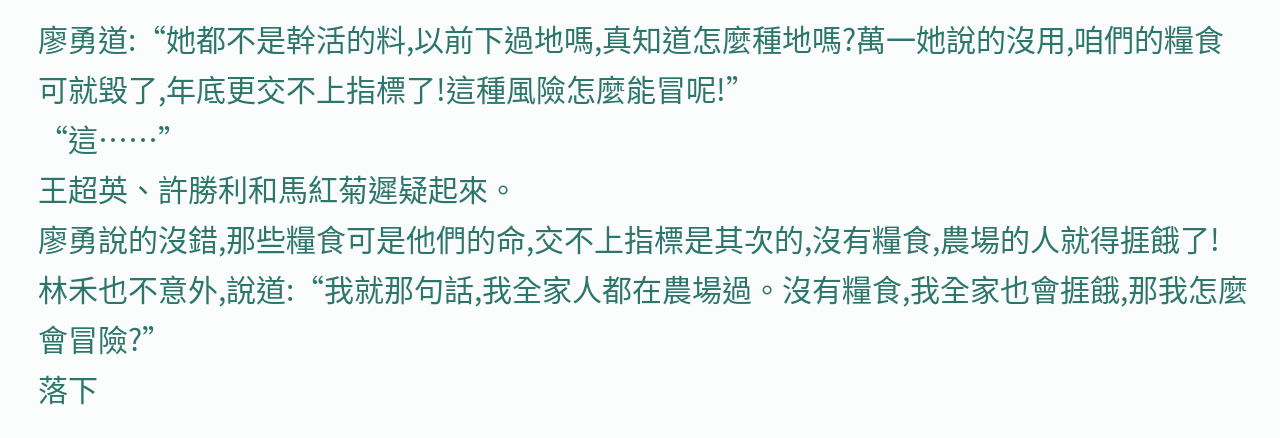廖勇道:“她都不是幹活的料,以前下過地嗎,真知道怎麼種地嗎?萬一她說的沒用,咱們的糧食可就毀了,年底更交不上指標了!這種風險怎麼能冒呢!”
“這……”
王超英、許勝利和馬紅菊遲疑起來。
廖勇說的沒錯,那些糧食可是他們的命,交不上指標是其次的,沒有糧食,農場的人就得捱餓了!
林禾也不意外,說道:“我就那句話,我全家人都在農場過。沒有糧食,我全家也會捱餓,那我怎麼會冒險?”
落下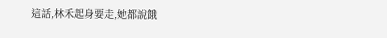這話,林禾起身要走,她都說餓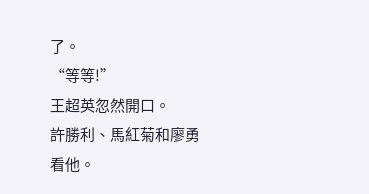了。
“等等!”
王超英忽然開口。
許勝利、馬紅菊和廖勇看他。